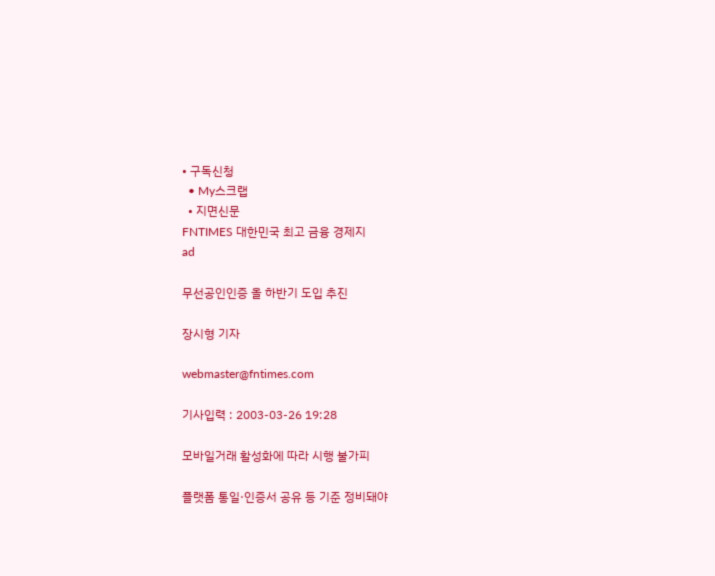• 구독신청
  • My스크랩
  • 지면신문
FNTIMES 대한민국 최고 금융 경제지
ad

무선공인인증 올 하반기 도입 추진

장시형 기자

webmaster@fntimes.com

기사입력 : 2003-03-26 19:28

모바일거래 활성화에 따라 시행 불가피

플랫폼 통일·인증서 공유 등 기준 정비돼야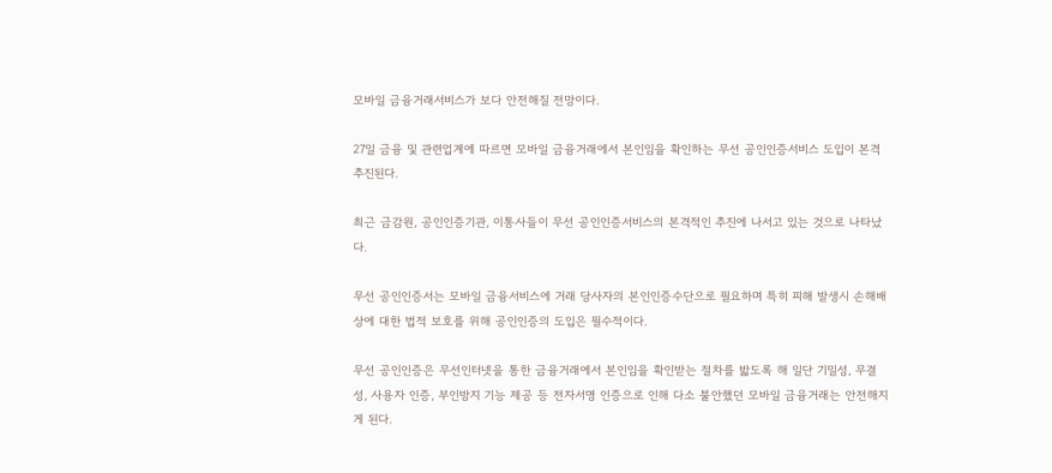모바일 금융거래서비스가 보다 안전해질 전망이다.

27일 금융 및 관련업계에 따르면 모바일 금융거래에서 본인임을 확인하는 무선 공인인증서비스 도입이 본격 추진된다.

최근 금감원, 공인인증기관, 이통사들이 무선 공인인증서비스의 본격적인 추진에 나서고 있는 것으로 나타났다.

무선 공인인증서는 모바일 금융서비스에 거래 당사자의 본인인증수단으로 필요하며 특히 피해 발생시 손해배상에 대한 법적 보호를 위해 공인인증의 도입은 필수적이다.

무선 공인인증은 무선인터넷을 통한 금융거래에서 본인임을 확인받는 절차를 밟도록 해 일단 기밀성, 무결성, 사용자 인증, 부인방지 기능 제공 등 전자서명 인증으로 인해 다소 불안했던 모바일 금융거래는 안전해지게 된다.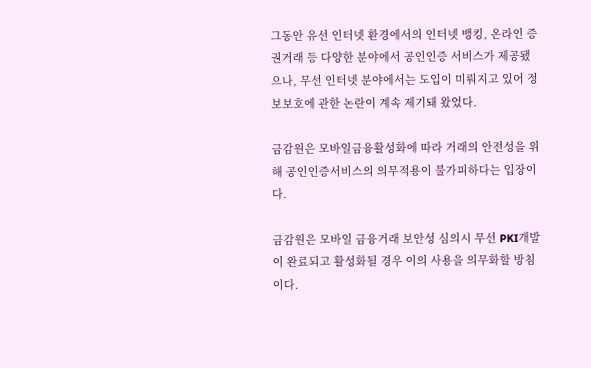그동안 유선 인터넷 환경에서의 인터넷 뱅킹, 온라인 증권거래 등 다양한 분야에서 공인인증 서비스가 제공됐으나, 무선 인터넷 분야에서는 도입이 미뤄지고 있어 정보보호에 관한 논란이 계속 제기돼 왔었다.

금감원은 모바일금융활성화에 따라 거래의 안전성을 위해 공인인증서비스의 의무적용이 불가피하다는 입장이다.

금감원은 모바일 금융거래 보안성 심의시 무선 PKI개발이 완료되고 활성화될 경우 이의 사용을 의무화할 방침이다.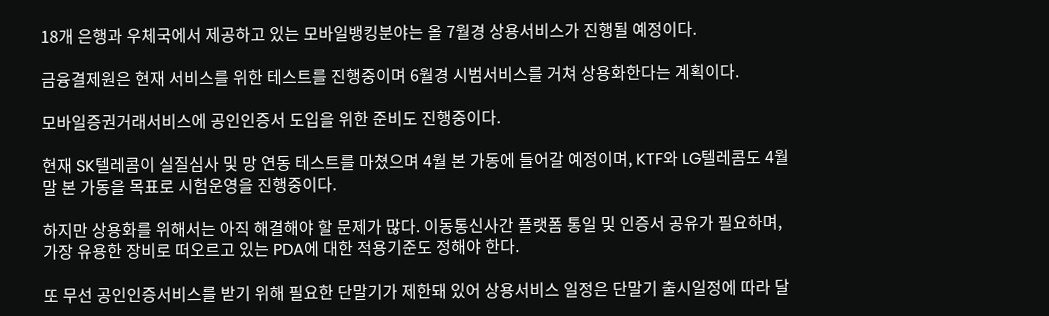18개 은행과 우체국에서 제공하고 있는 모바일뱅킹분야는 올 7월경 상용서비스가 진행될 예정이다.

금융결제원은 현재 서비스를 위한 테스트를 진행중이며 6월경 시범서비스를 거쳐 상용화한다는 계획이다.

모바일증권거래서비스에 공인인증서 도입을 위한 준비도 진행중이다.

현재 SK텔레콤이 실질심사 및 망 연동 테스트를 마쳤으며 4월 본 가동에 들어갈 예정이며, KTF와 LG텔레콤도 4월말 본 가동을 목표로 시험운영을 진행중이다.

하지만 상용화를 위해서는 아직 해결해야 할 문제가 많다. 이동통신사간 플랫폼 통일 및 인증서 공유가 필요하며, 가장 유용한 장비로 떠오르고 있는 PDA에 대한 적용기준도 정해야 한다.

또 무선 공인인증서비스를 받기 위해 필요한 단말기가 제한돼 있어 상용서비스 일정은 단말기 출시일정에 따라 달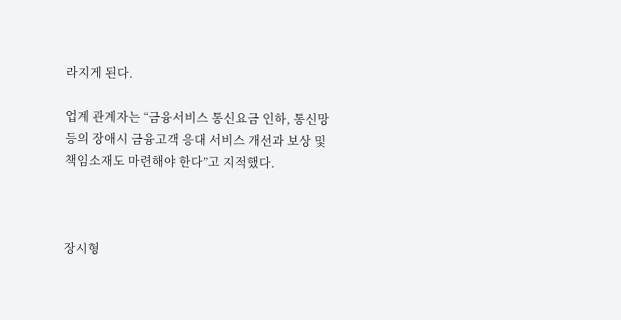라지게 된다.

업계 관계자는 “금융서비스 통신요금 인하, 통신망 등의 장애시 금융고객 응대 서비스 개선과 보상 및 책임소재도 마련해야 한다”고 지적했다.



장시형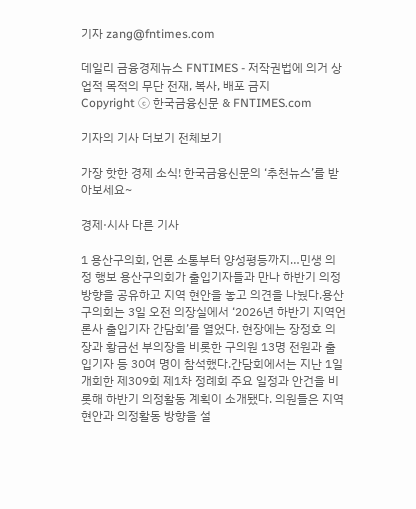기자 zang@fntimes.com

데일리 금융경제뉴스 FNTIMES - 저작권법에 의거 상업적 목적의 무단 전재, 복사, 배포 금지
Copyright ⓒ 한국금융신문 & FNTIMES.com

기자의 기사 더보기 전체보기

가장 핫한 경제 소식! 한국금융신문의 ‘추천뉴스’를 받아보세요~

경제·시사 다른 기사

1 용산구의회, 언론 소통부터 양성평등까지…민생 의정 행보 용산구의회가 출입기자들과 만나 하반기 의정 방향을 공유하고 지역 현안을 놓고 의견을 나눴다.용산구의회는 3일 오전 의장실에서 ‘2026년 하반기 지역언론사 출입기자 간담회’를 열었다. 현장에는 장정호 의장과 황금선 부의장을 비롯한 구의원 13명 전원과 출입기자 등 30여 명이 참석했다.간담회에서는 지난 1일 개회한 제309회 제1차 정례회 주요 일정과 안건을 비롯해 하반기 의정활동 계획이 소개됐다. 의원들은 지역 현안과 의정활동 방향을 설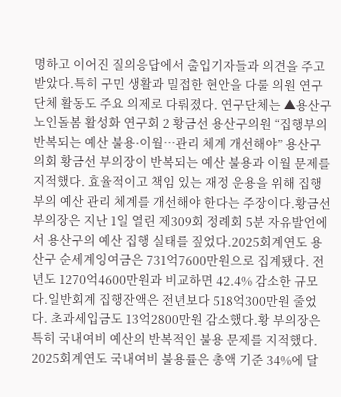명하고 이어진 질의응답에서 출입기자들과 의견을 주고받았다.특히 구민 생활과 밀접한 현안을 다룰 의원 연구단체 활동도 주요 의제로 다뤄졌다. 연구단체는 ▲용산구 노인돌봄 활성화 연구회 2 황금선 용산구의원 “집행부의 반복되는 예산 불용·이월…관리 체계 개선해야” 용산구의회 황금선 부의장이 반복되는 예산 불용과 이월 문제를 지적했다. 효율적이고 책임 있는 재정 운용을 위해 집행부의 예산 관리 체계를 개선해야 한다는 주장이다.황금선 부의장은 지난 1일 열린 제309회 정례회 5분 자유발언에서 용산구의 예산 집행 실태를 짚었다.2025회계연도 용산구 순세계잉여금은 731억7600만원으로 집계됐다. 전년도 1270억4600만원과 비교하면 42.4% 감소한 규모다.일반회계 집행잔액은 전년보다 518억300만원 줄었다. 초과세입금도 13억2800만원 감소했다.황 부의장은 특히 국내여비 예산의 반복적인 불용 문제를 지적했다. 2025회계연도 국내여비 불용률은 총액 기준 34%에 달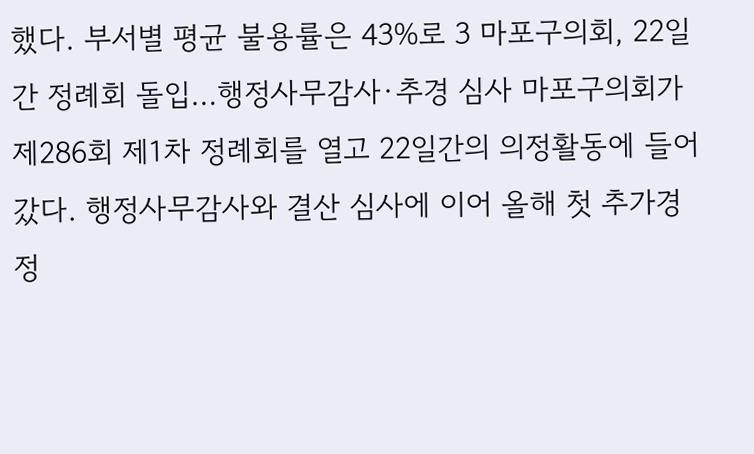했다. 부서별 평균 불용률은 43%로 3 마포구의회, 22일간 정례회 돌입…행정사무감사·추경 심사 마포구의회가 제286회 제1차 정례회를 열고 22일간의 의정활동에 들어갔다. 행정사무감사와 결산 심사에 이어 올해 첫 추가경정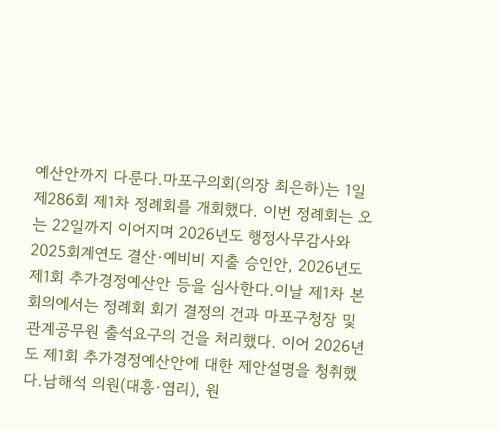예산안까지 다룬다.마포구의회(의장 최은하)는 1일 제286회 제1차 정례회를 개회했다. 이번 정례회는 오는 22일까지 이어지며 2026년도 행정사무감사와 2025회계연도 결산·예비비 지출 승인안, 2026년도 제1회 추가경정예산안 등을 심사한다.이날 제1차 본회의에서는 정례회 회기 결정의 건과 마포구청장 및 관계공무원 출석요구의 건을 처리했다. 이어 2026년도 제1회 추가경정예산안에 대한 제안설명을 청취했다.남해석 의원(대흥·염리), 원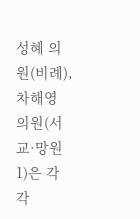성혜 의원(비례), 차해영 의원(서교·망원1)은 각각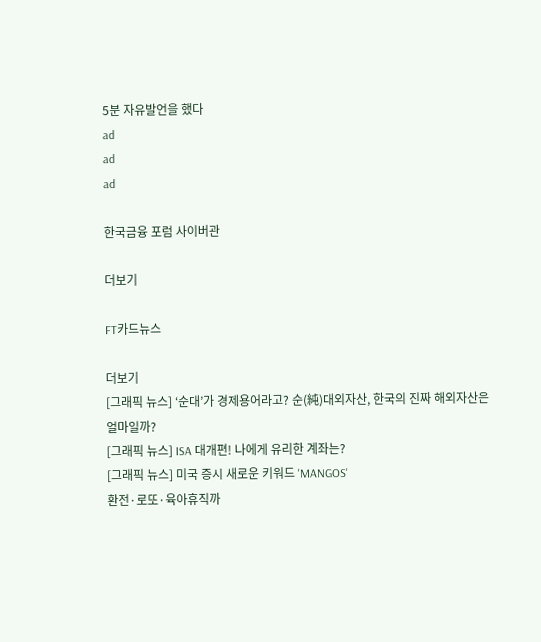5분 자유발언을 했다
ad
ad
ad

한국금융 포럼 사이버관

더보기

FT카드뉴스

더보기
[그래픽 뉴스] ‘순대’가 경제용어라고? 순(純)대외자산, 한국의 진짜 해외자산은 얼마일까?
[그래픽 뉴스] ISA 대개편! 나에게 유리한 계좌는?
[그래픽 뉴스] 미국 증시 새로운 키워드 'MANGOS'
환전·로또·육아휴직까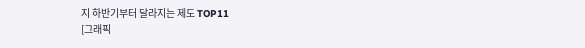지 하반기부터 달라지는 제도 TOP11
[그래픽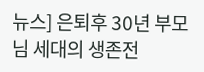뉴스] 은퇴후 30년 부모님 세대의 생존전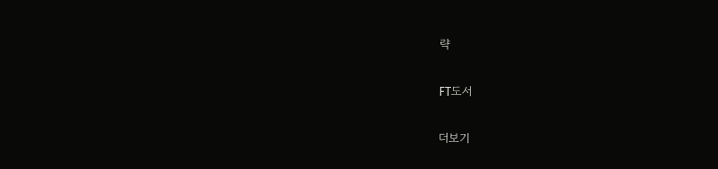략

FT도서

더보기